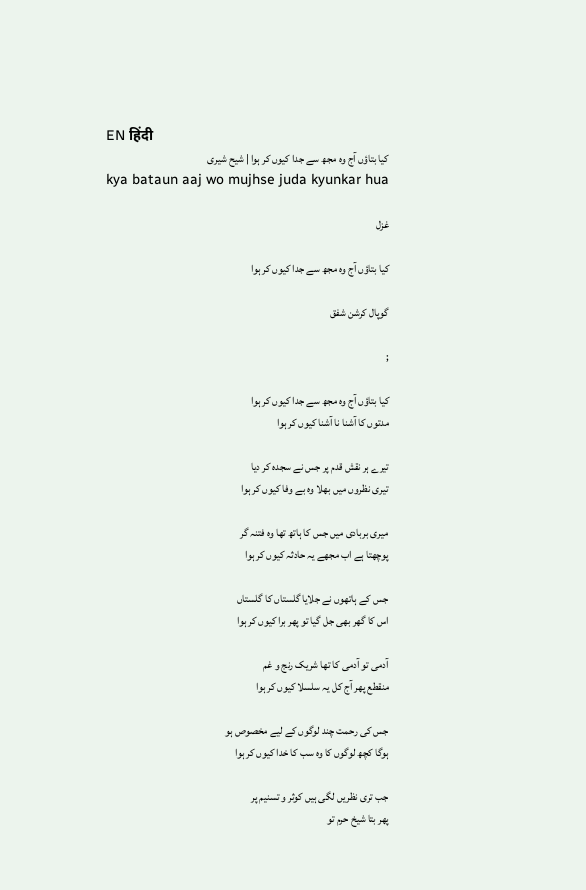EN हिंदी
کیا بتاؤں آج وہ مجھ سے جدا کیوں کر ہوا | شیح شیری
kya bataun aaj wo mujhse juda kyunkar hua

غزل

کیا بتاؤں آج وہ مجھ سے جدا کیوں کر ہوا

گوپال کرشن شفق

;

کیا بتاؤں آج وہ مجھ سے جدا کیوں کر ہوا
مدتوں کا آشنا نا آشنا کیوں کر ہوا

تیرے ہر نقش قدم پر جس نے سجدہ کر دیا
تیری نظروں میں بھلا وہ بے وفا کیوں کر ہوا

میری بربادی میں جس کا ہاتھ تھا وہ فتنہ گر
پوچھتا ہے اب مجھے یہ حادثہ کیوں کر ہوا

جس کے ہاتھوں نے جلایا گلستاں کا گلستاں
اس کا گھر بھی جل گیا تو پھر برا کیوں کر ہوا

آدمی تو آدمی کا تھا شریک رنج و غم
منقطع پھر آج کل یہ سلسلا کیوں کر ہوا

جس کی رحمت چند لوگوں کے لیے مخصوص ہو
ہوگا کچھ لوگوں کا وہ سب کا خدا کیوں کر ہوا

جب تری نظریں لگی ہیں کوثر و تسنیم پر
پھر بتا شیخ حرم تو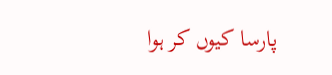پارسا کیوں کر ہوا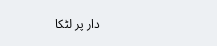دار پر لٹکا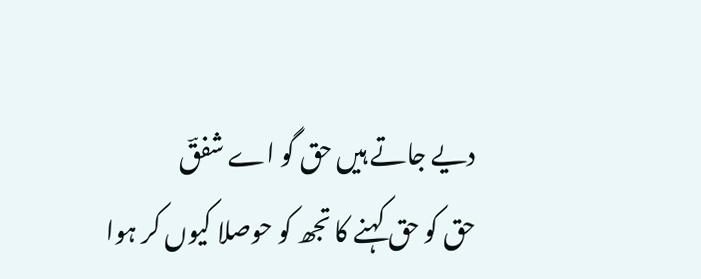دیے جاتے ہیں حق گو اے شفقؔ
حق کو حق کہنے کا تجھ کو حوصلا کیوں کر ہوا